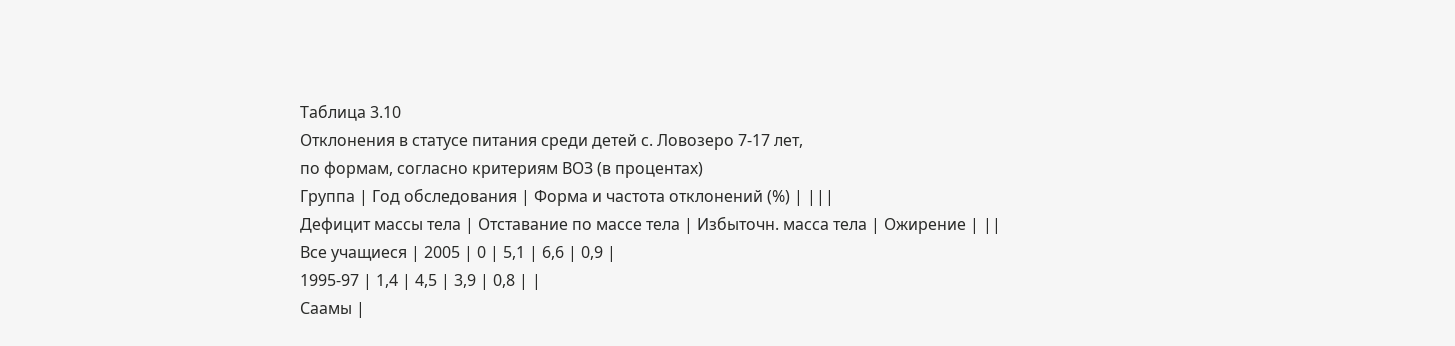Таблица 3.10
Отклонения в статусе питания среди детей с. Ловозеро 7-17 лет,
по формам, согласно критериям ВОЗ (в процентах)
Группа | Год обследования | Форма и частота отклонений (%) | |||
Дефицит массы тела | Отставание по массе тела | Избыточн. масса тела | Ожирение | ||
Все учащиеся | 2005 | 0 | 5,1 | 6,6 | 0,9 |
1995-97 | 1,4 | 4,5 | 3,9 | 0,8 | |
Саамы |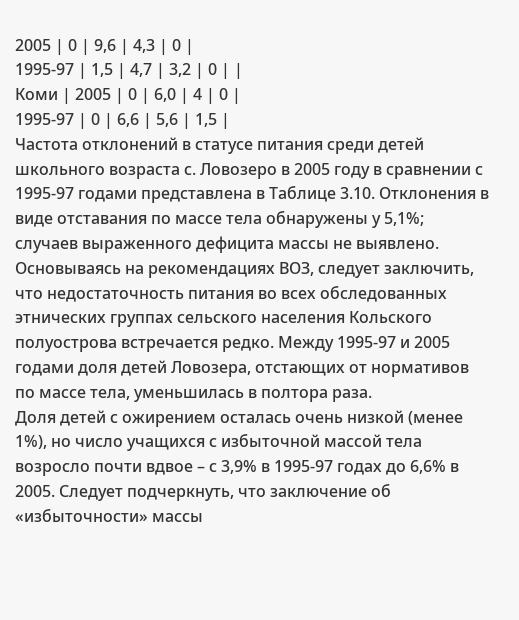2005 | 0 | 9,6 | 4,3 | 0 |
1995-97 | 1,5 | 4,7 | 3,2 | 0 | |
Коми | 2005 | 0 | 6,0 | 4 | 0 |
1995-97 | 0 | 6,6 | 5,6 | 1,5 |
Частота отклонений в статусе питания среди детей школьного возраста с. Ловозеро в 2005 году в сравнении с 1995-97 годами представлена в Таблице 3.10. Отклонения в виде отставания по массе тела обнаружены у 5,1%; случаев выраженного дефицита массы не выявлено. Основываясь на рекомендациях ВОЗ, следует заключить, что недостаточность питания во всех обследованных этнических группах сельского населения Кольского полуострова встречается редко. Между 1995-97 и 2005 годами доля детей Ловозера, отстающих от нормативов по массе тела, уменьшилась в полтора раза.
Доля детей с ожирением осталась очень низкой (менее 1%), но число учащихся с избыточной массой тела возросло почти вдвое – с 3,9% в 1995-97 годах до 6,6% в 2005. Следует подчеркнуть, что заключение об «избыточности» массы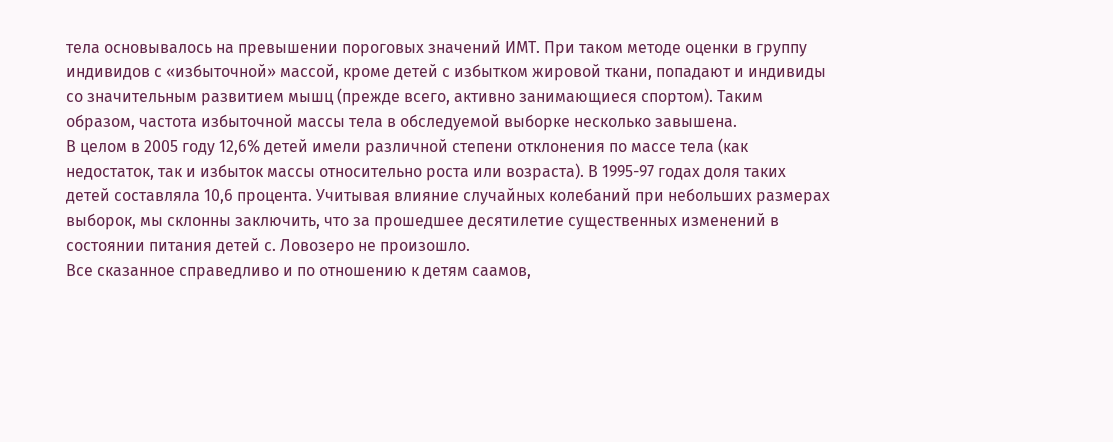тела основывалось на превышении пороговых значений ИМТ. При таком методе оценки в группу индивидов с «избыточной» массой, кроме детей с избытком жировой ткани, попадают и индивиды со значительным развитием мышц (прежде всего, активно занимающиеся спортом). Таким образом, частота избыточной массы тела в обследуемой выборке несколько завышена.
В целом в 2005 году 12,6% детей имели различной степени отклонения по массе тела (как недостаток, так и избыток массы относительно роста или возраста). В 1995-97 годах доля таких детей составляла 10,6 процента. Учитывая влияние случайных колебаний при небольших размерах выборок, мы склонны заключить, что за прошедшее десятилетие существенных изменений в состоянии питания детей с. Ловозеро не произошло.
Все сказанное справедливо и по отношению к детям саамов,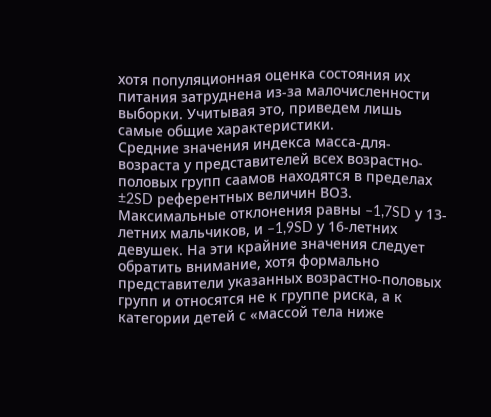хотя популяционная оценка состояния их питания затруднена из-за малочисленности выборки. Учитывая это, приведем лишь самые общие характеристики.
Средние значения индекса масса-для-возраста у представителей всех возрастно-половых групп саамов находятся в пределах ±2SD референтных величин ВОЗ. Максимальные отклонения равны –1,7SD у 13-летних мальчиков, и –1,9SD у 16-летних девушек. На эти крайние значения следует обратить внимание, хотя формально представители указанных возрастно-половых групп и относятся не к группе риска, а к категории детей с «массой тела ниже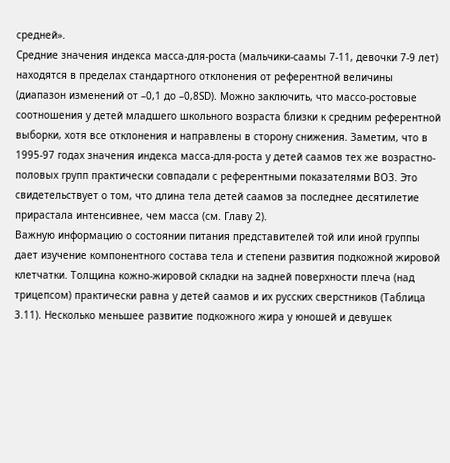средней».
Средние значения индекса масса-для-роста (мальчики-саамы 7-11, девочки 7-9 лет) находятся в пределах стандартного отклонения от референтной величины (диапазон изменений от –0,1 до –0,8SD). Можно заключить, что массо-ростовые соотношения у детей младшего школьного возраста близки к средним референтной выборки, хотя все отклонения и направлены в сторону снижения. Заметим, что в 1995-97 годах значения индекса масса-для-роста у детей саамов тех же возрастно-половых групп практически совпадали с референтными показателями ВОЗ. Это свидетельствует о том, что длина тела детей саамов за последнее десятилетие прирастала интенсивнее, чем масса (см. Главу 2).
Важную информацию о состоянии питания представителей той или иной группы дает изучение компонентного состава тела и степени развития подкожной жировой клетчатки. Толщина кожно-жировой складки на задней поверхности плеча (над трицепсом) практически равна у детей саамов и их русских сверстников (Таблица 3.11). Несколько меньшее развитие подкожного жира у юношей и девушек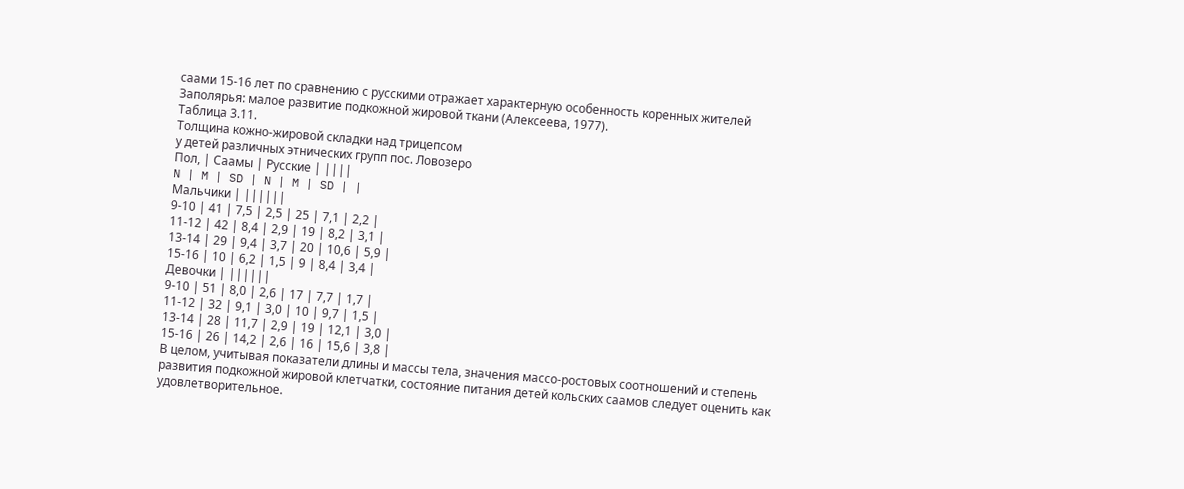саами 15-16 лет по сравнению с русскими отражает характерную особенность коренных жителей Заполярья: малое развитие подкожной жировой ткани (Алексеева, 1977).
Таблица 3.11.
Толщина кожно-жировой складки над трицепсом
у детей различных этнических групп пос. Ловозеро
Пол, | Саамы | Русские | ||||
N | M | SD | N | M | SD | |
Мальчики | ||||||
9-10 | 41 | 7,5 | 2,5 | 25 | 7,1 | 2,2 |
11-12 | 42 | 8,4 | 2,9 | 19 | 8,2 | 3,1 |
13-14 | 29 | 9,4 | 3,7 | 20 | 10,6 | 5,9 |
15-16 | 10 | 6,2 | 1,5 | 9 | 8,4 | 3,4 |
Девочки | ||||||
9-10 | 51 | 8,0 | 2,6 | 17 | 7,7 | 1,7 |
11-12 | 32 | 9,1 | 3,0 | 10 | 9,7 | 1,5 |
13-14 | 28 | 11,7 | 2,9 | 19 | 12,1 | 3,0 |
15-16 | 26 | 14,2 | 2,6 | 16 | 15,6 | 3,8 |
В целом, учитывая показатели длины и массы тела, значения массо-ростовых соотношений и степень развития подкожной жировой клетчатки, состояние питания детей кольских саамов следует оценить как удовлетворительное.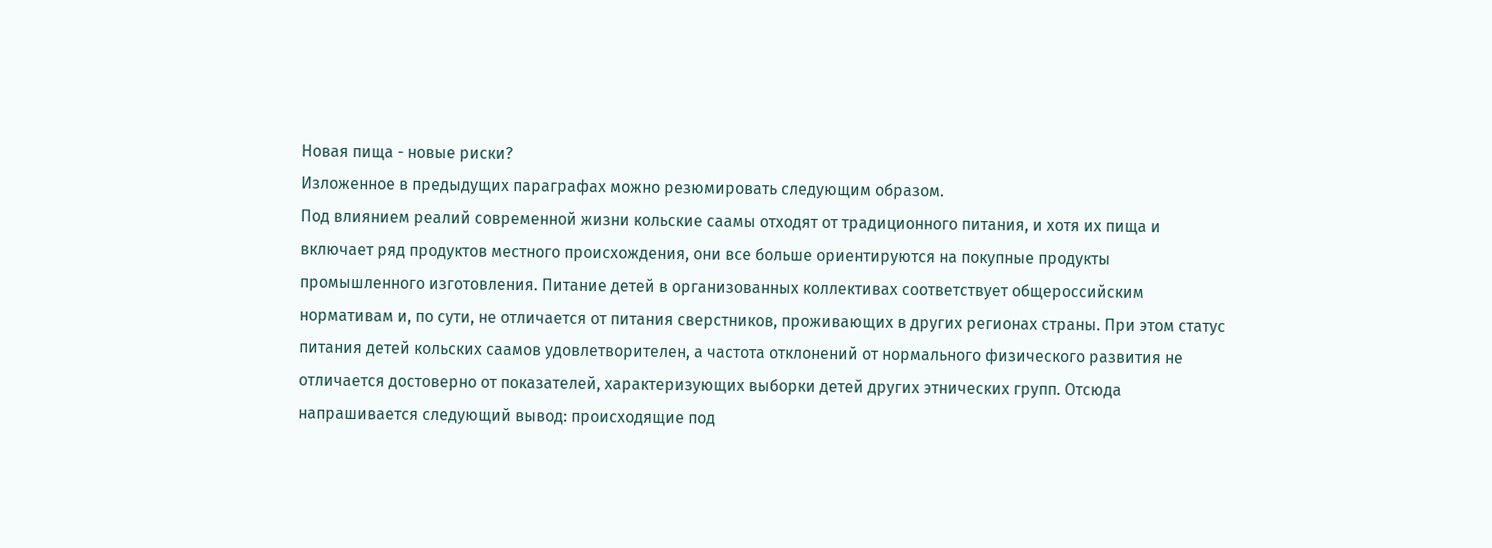Новая пища - новые риски?
Изложенное в предыдущих параграфах можно резюмировать следующим образом.
Под влиянием реалий современной жизни кольские саамы отходят от традиционного питания, и хотя их пища и включает ряд продуктов местного происхождения, они все больше ориентируются на покупные продукты промышленного изготовления. Питание детей в организованных коллективах соответствует общероссийским нормативам и, по сути, не отличается от питания сверстников, проживающих в других регионах страны. При этом статус питания детей кольских саамов удовлетворителен, а частота отклонений от нормального физического развития не отличается достоверно от показателей, характеризующих выборки детей других этнических групп. Отсюда напрашивается следующий вывод: происходящие под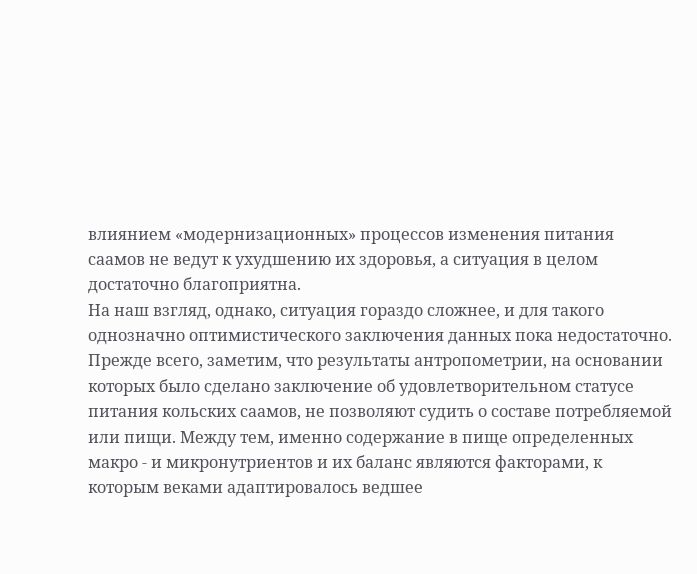влиянием «модернизационных» процессов изменения питания саамов не ведут к ухудшению их здоровья, а ситуация в целом достаточно благоприятна.
На наш взгляд, однако, ситуация гораздо сложнее, и для такого однозначно оптимистического заключения данных пока недостаточно.
Прежде всего, заметим, что результаты антропометрии, на основании которых было сделано заключение об удовлетворительном статусе питания кольских саамов, не позволяют судить о составе потребляемой или пищи. Между тем, именно содержание в пище определенных макро - и микронутриентов и их баланс являются факторами, к которым веками адаптировалось ведшее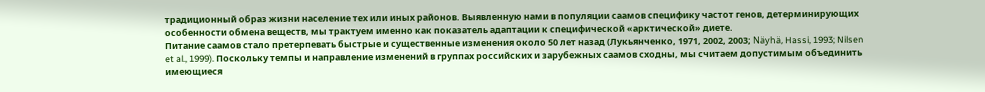традиционный образ жизни население тех или иных районов. Выявленную нами в популяции саамов специфику частот генов, детерминирующих особенности обмена веществ, мы трактуем именно как показатель адаптации к специфической «арктической» диете.
Питание саамов стало претерпевать быстрые и существенные изменения около 50 лет назад (Лукьянченко, 1971, 2002, 2003; Näyhä, Hassi, 1993; Nilsen et al., 1999). Поскольку темпы и направление изменений в группах российских и зарубежных саамов сходны, мы считаем допустимым объединить имеющиеся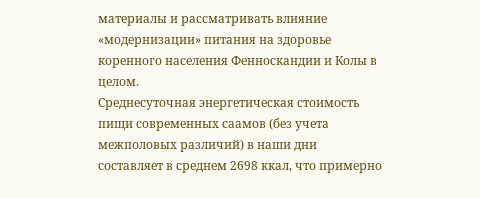материалы и рассматривать влияние «модернизации» питания на здоровье коренного населения Фенноскандии и Колы в целом.
Среднесуточная энергетическая стоимость пищи современных саамов (без учета межполовых различий) в наши дни составляет в среднем 2698 ккал, что примерно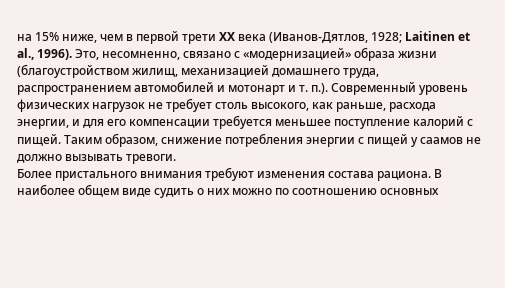на 15% ниже, чем в первой трети XX века (Иванов-Дятлов, 1928; Laitinen et al., 1996). Это, несомненно, связано с «модернизацией» образа жизни (благоустройством жилищ, механизацией домашнего труда, распространением автомобилей и мотонарт и т. п.). Современный уровень физических нагрузок не требует столь высокого, как раньше, расхода энергии, и для его компенсации требуется меньшее поступление калорий с пищей. Таким образом, снижение потребления энергии с пищей у саамов не должно вызывать тревоги.
Более пристального внимания требуют изменения состава рациона. В наиболее общем виде судить о них можно по соотношению основных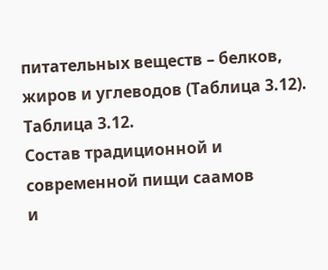питательных веществ – белков, жиров и углеводов (Таблица 3.12).
Таблица 3.12.
Состав традиционной и современной пищи саамов
и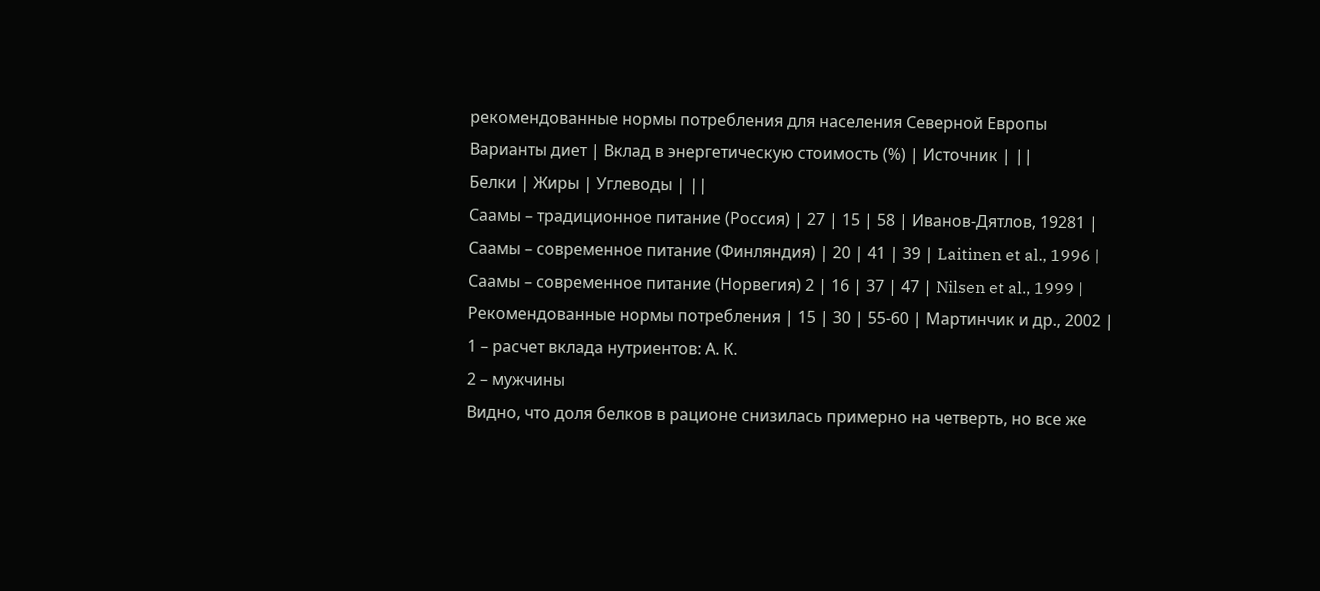рекомендованные нормы потребления для населения Северной Европы
Варианты диет | Вклад в энергетическую стоимость (%) | Источник | ||
Белки | Жиры | Углеводы | ||
Саамы – традиционное питание (Россия) | 27 | 15 | 58 | Иванов-Дятлов, 19281 |
Саамы – современное питание (Финляндия) | 20 | 41 | 39 | Laitinen et al., 1996 |
Саамы – современное питание (Норвегия) 2 | 16 | 37 | 47 | Nilsen et al., 1999 |
Рекомендованные нормы потребления | 15 | 30 | 55-60 | Мартинчик и др., 2002 |
1 – расчет вклада нутриентов: А. К.
2 – мужчины
Видно, что доля белков в рационе снизилась примерно на четверть, но все же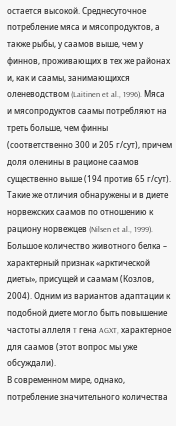остается высокой. Среднесуточное потребление мяса и мясопродуктов, а также рыбы, у саамов выше, чем у финнов, проживающих в тех же районах и, как и саамы, занимающихся оленеводством (Laitinen et al., 1996). Мяса и мясопродуктов саамы потребляют на треть больше, чем финны (соответственно 300 и 205 г/сут), причем доля оленины в рационе саамов существенно выше (194 против 65 г/сут). Такие же отличия обнаружены и в диете норвежских саамов по отношению к рациону норвежцев (Nilsen et al., 1999).
Большое количество животного белка – характерный признак «арктической диеты», присущей и саамам (Козлов, 2004). Одним из вариантов адаптации к подобной диете могло быть повышение частоты аллеля T гена AGXT, характерное для саамов (этот вопрос мы уже обсуждали).
В современном мире, однако, потребление значительного количества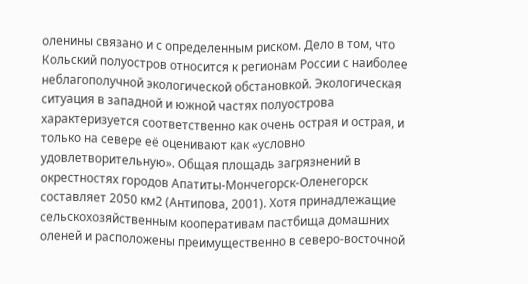оленины связано и с определенным риском. Дело в том, что Кольский полуостров относится к регионам России с наиболее неблагополучной экологической обстановкой. Экологическая ситуация в западной и южной частях полуострова характеризуется соответственно как очень острая и острая, и только на севере её оценивают как «условно удовлетворительную». Общая площадь загрязнений в окрестностях городов Апатиты-Мончегорск-Оленегорск составляет 2050 км2 (Антипова, 2001). Хотя принадлежащие сельскохозяйственным кооперативам пастбища домашних оленей и расположены преимущественно в северо-восточной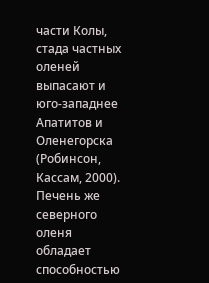части Колы, стада частных оленей выпасают и юго-западнее Апатитов и Оленегорска (Робинсон, Кассам, 2000). Печень же северного оленя обладает способностью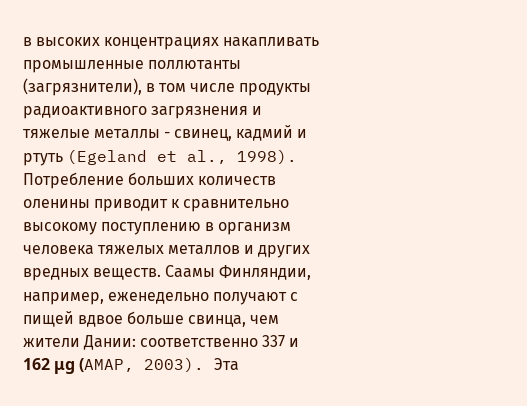в высоких концентрациях накапливать промышленные поллютанты (загрязнители), в том числе продукты радиоактивного загрязнения и тяжелые металлы - свинец, кадмий и ртуть (Egeland et al., 1998).
Потребление больших количеств оленины приводит к сравнительно высокому поступлению в организм человека тяжелых металлов и других вредных веществ. Саамы Финляндии, например, еженедельно получают с пищей вдвое больше свинца, чем жители Дании: соответственно 337 и 162 μg (AMAP, 2003). Эта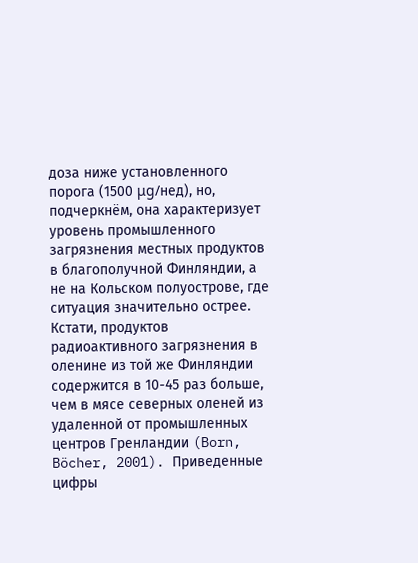доза ниже установленного порога (1500 μg/нед), но, подчеркнём, она характеризует уровень промышленного загрязнения местных продуктов в благополучной Финляндии, а не на Кольском полуострове, где ситуация значительно острее. Кстати, продуктов радиоактивного загрязнения в оленине из той же Финляндии содержится в 10-45 раз больше, чем в мясе северных оленей из удаленной от промышленных центров Гренландии (Born, Böcher, 2001). Приведенные цифры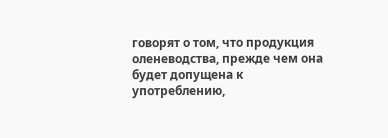говорят о том, что продукция оленеводства, прежде чем она будет допущена к употреблению,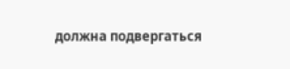должна подвергаться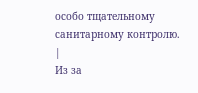особо тщательному санитарному контролю.
|
Из за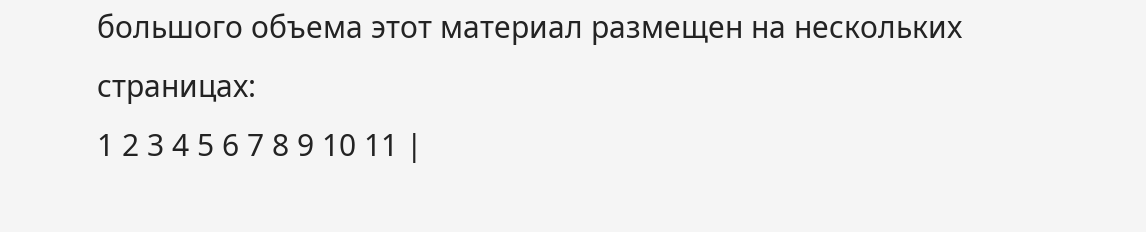большого объема этот материал размещен на нескольких страницах:
1 2 3 4 5 6 7 8 9 10 11 |